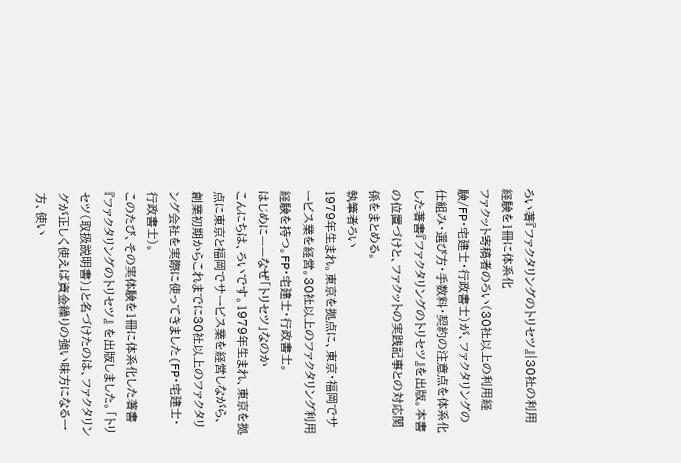ろい著『ファクタリングのトリセツ』|30社の利用経験を1冊に体系化
ファクット寄稿者のろい(30社以上の利用経験/FP・宅建士・行政書士)が、ファクタリングの仕組み・選び方・手数料・契約の注意点を体系化した著書『ファクタリングのトリセツ』を出版。本書の位置づけと、ファクットの実践記事との対応関係をまとめる。
執筆者ろい
1979年生まれ。東京を拠点に、東京・福岡でサービス業を経営。30社以上のファクタリング利用経験を持つ。FP・宅建士・行政書士。
はじめに——なぜ「トリセツ」なのか
こんにちは、ろいです。1979年生まれ、東京を拠点に東京と福岡でサービス業を経営しながら、創業初期からこれまでに30社以上のファクタリング会社を実際に使ってきました(FP・宅建士・行政書士)。
このたび、その実体験を1冊に体系化した著書 『ファクタリングのトリセツ』 を出版しました。「トリセツ(取扱説明書)」と名づけたのは、ファクタリングが正しく使えば資金繰りの強い味方になる一方、使い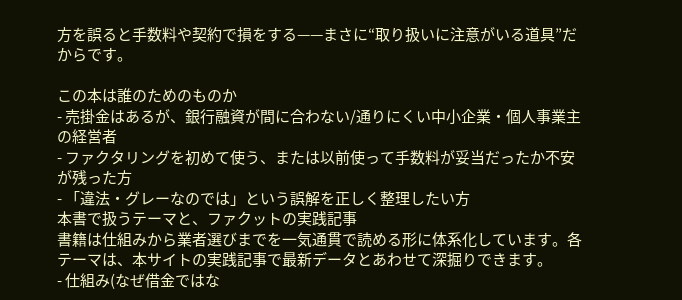方を誤ると手数料や契約で損をする——まさに“取り扱いに注意がいる道具”だからです。

この本は誰のためのものか
- 売掛金はあるが、銀行融資が間に合わない/通りにくい中小企業・個人事業主の経営者
- ファクタリングを初めて使う、または以前使って手数料が妥当だったか不安が残った方
- 「違法・グレーなのでは」という誤解を正しく整理したい方
本書で扱うテーマと、ファクットの実践記事
書籍は仕組みから業者選びまでを一気通貫で読める形に体系化しています。各テーマは、本サイトの実践記事で最新データとあわせて深掘りできます。
- 仕組み(なぜ借金ではな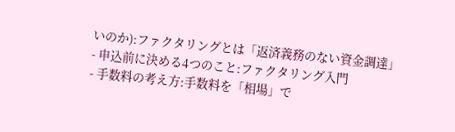いのか):ファクタリングとは「返済義務のない資金調達」
- 申込前に決める4つのこと:ファクタリング入門
- 手数料の考え方:手数料を「相場」で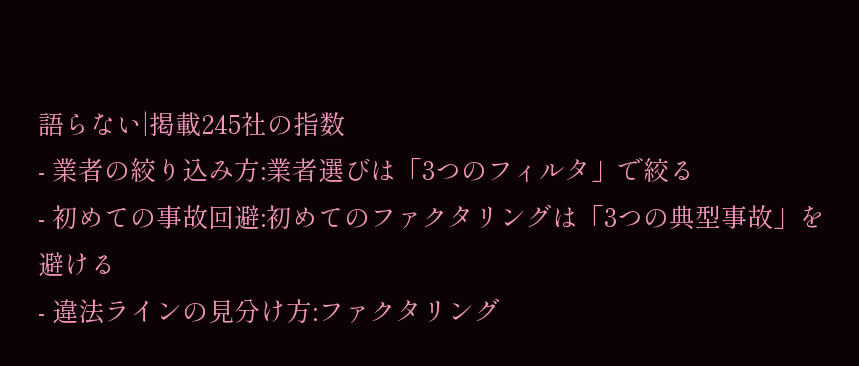語らない|掲載245社の指数
- 業者の絞り込み方:業者選びは「3つのフィルタ」で絞る
- 初めての事故回避:初めてのファクタリングは「3つの典型事故」を避ける
- 違法ラインの見分け方:ファクタリング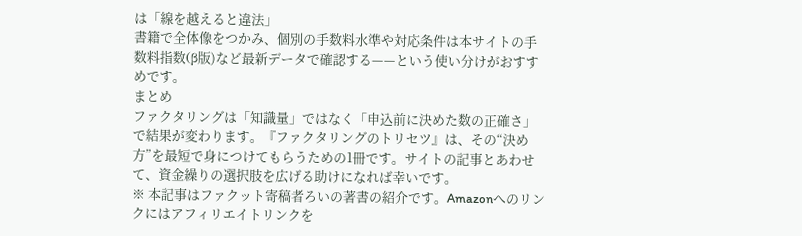は「線を越えると違法」
書籍で全体像をつかみ、個別の手数料水準や対応条件は本サイトの手数料指数(β版)など最新データで確認する——という使い分けがおすすめです。
まとめ
ファクタリングは「知識量」ではなく「申込前に決めた数の正確さ」で結果が変わります。『ファクタリングのトリセツ』は、その“決め方”を最短で身につけてもらうための1冊です。サイトの記事とあわせて、資金繰りの選択肢を広げる助けになれば幸いです。
※ 本記事はファクット寄稿者ろいの著書の紹介です。Amazonへのリンクにはアフィリエイトリンクを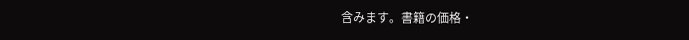含みます。書籍の価格・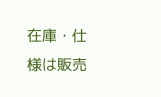在庫・仕様は販売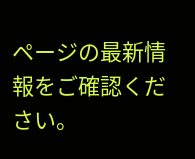ページの最新情報をご確認ください。